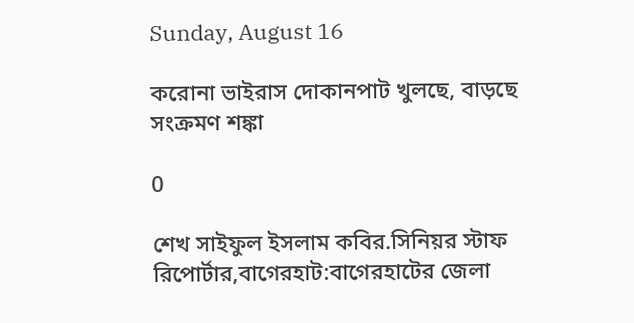Sunday, August 16

করোনা ভাইরাস দোকানপাট খুলছে, বাড়ছে সংক্রমণ শঙ্কা

0

শেখ সাইফুল ইসলাম কবির.সিনিয়র স্টাফ রিপোর্টার,বাগেরহাট:বাগেরহাটের জেলা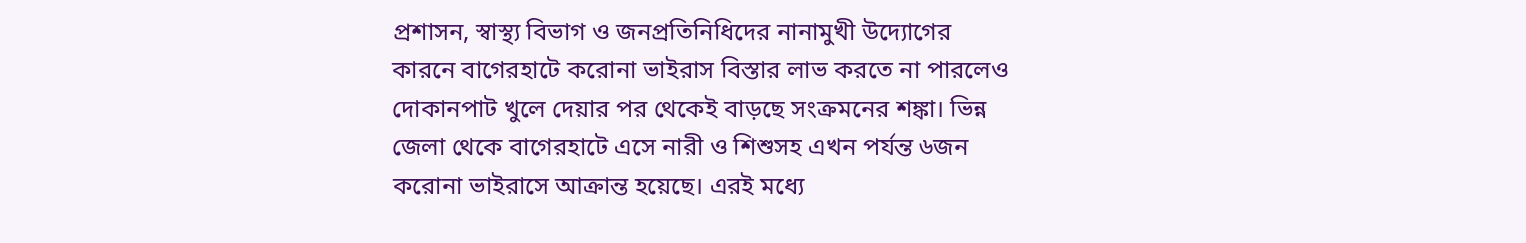প্রশাসন, স্বাস্থ্য বিভাগ ও জনপ্রতিনিধিদের নানামুখী উদ্যোগের কারনে বাগেরহাটে করোনা ভাইরাস বিস্তার লাভ করতে না পারলেও দোকানপাট খুলে দেয়ার পর থেকেই বাড়ছে সংক্রমনের শঙ্কা। ভিন্ন জেলা থেকে বাগেরহাটে এসে নারী ও শিশুসহ এখন পর্যন্ত ৬জন করোনা ভাইরাসে আক্রান্ত হয়েছে। এরই মধ্যে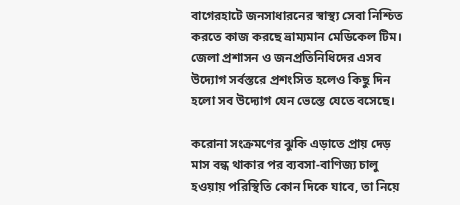বাগেরহাটে জনসাধারনের স্বাস্থ্য সেবা নিশ্চিত করতে কাজ করছে ভ্রাম্যমান মেডিকেল টিম। জেলা প্রশাসন ও জনপ্রতিনিধিদের এসব উদ্যোগ সর্বস্তরে প্রশংসিত হলেও কিছু দিন হলো সব উদ্যোগ যেন ভেস্তে যেতে বসেছে।

করোনা সংক্রমণের ঝুকি এড়াতে প্রায় দেড় মাস বন্ধ থাকার পর ব্যবসা-বাণিজ্য চালু হওয়ায় পরিস্থিতি কোন দিকে যাবে, তা নিয়ে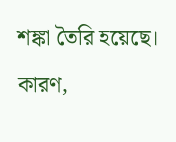শঙ্কা তৈরি হয়েছে। কারণ,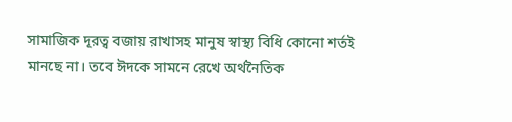সামাজিক দূরত্ব বজায় রাখাসহ মানুষ স্বাস্থ্য বিধি কোনো শর্তই মানছে না। তবে ঈদকে সামনে রেখে অর্থনৈতিক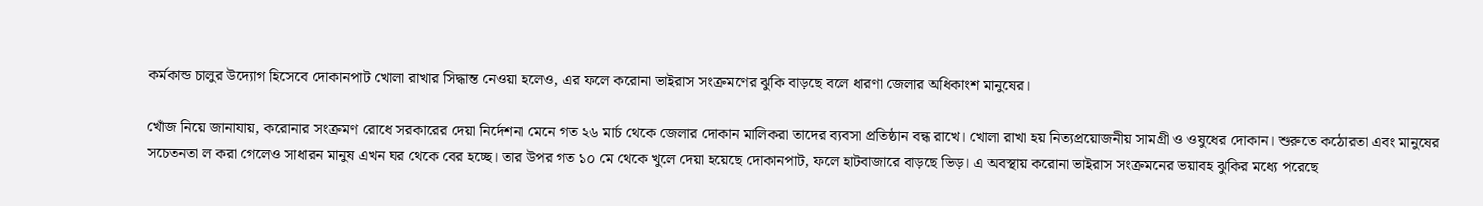কর্মকান্ড চালুর উদ্যোগ হিসেবে দোকানপাট খোলা রাখার সিদ্ধান্ত নেওয়া হলেও, এর ফলে করোনা ভাইরাস সংক্রমণের ঝুকি বাড়ছে বলে ধারণা জেলার অধিকাংশ মানুষের।

খোঁজ নিয়ে জানাযায়, করোনার সংক্রমণ রোধে সরকারের দেয়া নির্দেশনা মেনে গত ২৬ মার্চ থেকে জেলার দোকান মালিকরা তাদের ব্যবসা প্রতিষ্ঠান বন্ধ রাখে। খোলা রাখা হয় নিত্যপ্রয়োজনীয় সামগ্রী ও ওষুধের দোকান। শুরুতে কঠোরতা এবং মানুষের সচেতনতা ল করা গেলেও সাধারন মানুষ এখন ঘর থেকে বের হচ্ছে। তার উপর গত ১০ মে থেকে খুলে দেয়া হয়েছে দোকানপাট, ফলে হাটবাজারে বাড়ছে ভিড়। এ অবস্থায় করোনা ভাইরাস সংক্রমনের ভয়াবহ ঝুকির মধ্যে পরেছে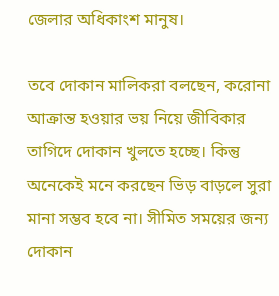জেলার অধিকাংশ মানুষ।

তবে দোকান মালিকরা বলছেন, করোনা আক্রান্ত হওয়ার ভয় নিয়ে জীবিকার তাগিদে দোকান খুলতে হচ্ছে। কিন্তু অনেকেই মনে করছেন ভিড় বাড়লে সুরা মানা সম্ভব হবে না। সীমিত সময়ের জন্য দোকান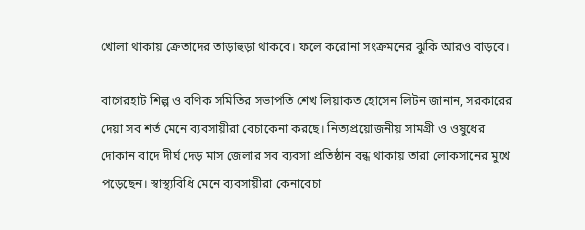খোলা থাকায় ক্রেতাদের তাড়াহুড়া থাকবে। ফলে করোনা সংক্রমনের ঝুকি আরও বাড়বে।

বাগেরহাট শিল্প ও বণিক সমিতির সভাপতি শেখ লিয়াকত হোসেন লিটন জানান, সরকারের দেয়া সব শর্ত মেনে ব্যবসায়ীরা বেচাকেনা করছে। নিত্যপ্রয়োজনীয় সামগ্রী ও ওষুধের দোকান বাদে দীর্ঘ দেড় মাস জেলার সব ব্যবসা প্রতিষ্ঠান বন্ধ থাকায় তারা লোকসানের মুখে পড়েছেন। স্বাস্থ্যবিধি মেনে ব্যবসায়ীরা কেনাবেচা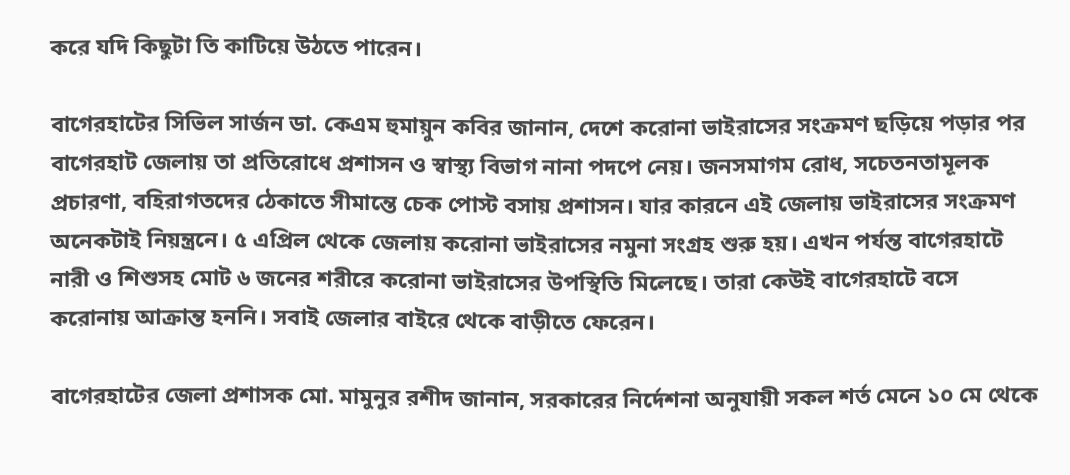করে যদি কিছুটা তি কাটিয়ে উঠতে পারেন।

বাগেরহাটের সিভিল সার্জন ডা. কেএম হুমায়ুন কবির জানান, দেশে করোনা ভাইরাসের সংক্রমণ ছড়িয়ে পড়ার পর বাগেরহাট জেলায় তা প্রতিরোধে প্রশাসন ও স্বাস্থ্য বিভাগ নানা পদপে নেয়। জনসমাগম রোধ, সচেতনতামূলক প্রচারণা, বহিরাগতদের ঠেকাতে সীমান্তে চেক পোস্ট বসায় প্রশাসন। যার কারনে এই জেলায় ভাইরাসের সংক্রমণ অনেকটাই নিয়ন্ত্রনে। ৫ এপ্রিল থেকে জেলায় করোনা ভাইরাসের নমুনা সংগ্রহ শুরু হয়। এখন পর্যন্ত বাগেরহাটে নারী ও শিশুসহ মোট ৬ জনের শরীরে করোনা ভাইরাসের উপস্থিতি মিলেছে। তারা কেউই বাগেরহাটে বসে করোনায় আক্রান্ত হননি। সবাই জেলার বাইরে থেকে বাড়ীতে ফেরেন।

বাগেরহাটের জেলা প্রশাসক মো. মামুনুর রশীদ জানান, সরকারের নির্দেশনা অনুযায়ী সকল শর্ত মেনে ১০ মে থেকে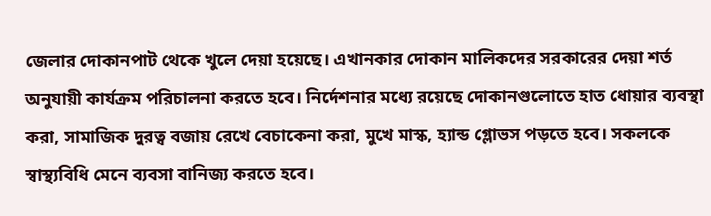জেলার দোকানপাট থেকে খুলে দেয়া হয়েছে। এখানকার দোকান মালিকদের সরকারের দেয়া শর্ত অনুযায়ী কার্যক্রম পরিচালনা করতে হবে। নির্দেশনার মধ্যে রয়েছে দোকানগুলোতে হাত ধোয়ার ব্যবস্থা করা, সামাজিক দুরত্ব বজায় রেখে বেচাকেনা করা, মুখে মাস্ক, হ্যান্ড গ্লোভস পড়তে হবে। সকলকে স্বাস্থ্যবিধি মেনে ব্যবসা বানিজ্য করতে হবে।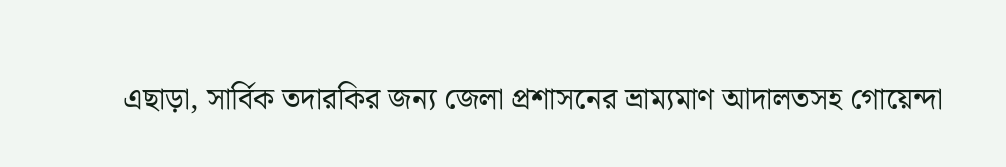এছাড়া, সার্বিক তদারকির জন্য জেলা প্রশাসনের ভ্রাম্যমাণ আদালতসহ গোয়েন্দা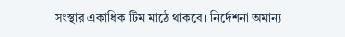সংস্থার একাধিক টিম মাঠে থাকবে। নির্দেশনা অমান্য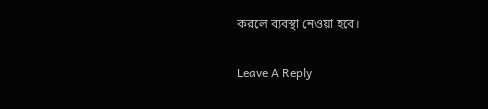করলে ব্যবস্থা নেওয়া হবে।

Leave A Reply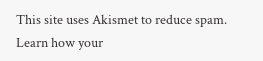This site uses Akismet to reduce spam. Learn how your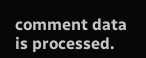comment data is processed.